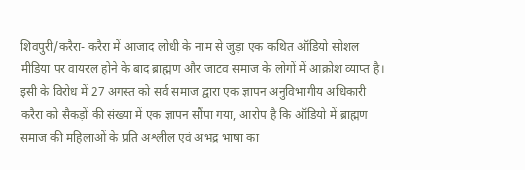शिवपुरी/करैरा- करैरा में आजाद लोधी के नाम से जुड़ा एक कथित ऑडियो सोशल मीडिया पर वायरल होने के बाद ब्राह्मण और जाटव समाज के लोगों में आक्रोश व्याप्त है। इसी के विरोध में 27 अगस्त को सर्व समाज द्वारा एक ज्ञापन अनुविभागीय अधिकारी करैरा को सैकड़ों की संख्या में एक ज्ञापन सौंपा गया, आरोप है कि ऑडियो में ब्राह्मण समाज की महिलाओं के प्रति अश्लील एवं अभद्र भाषा का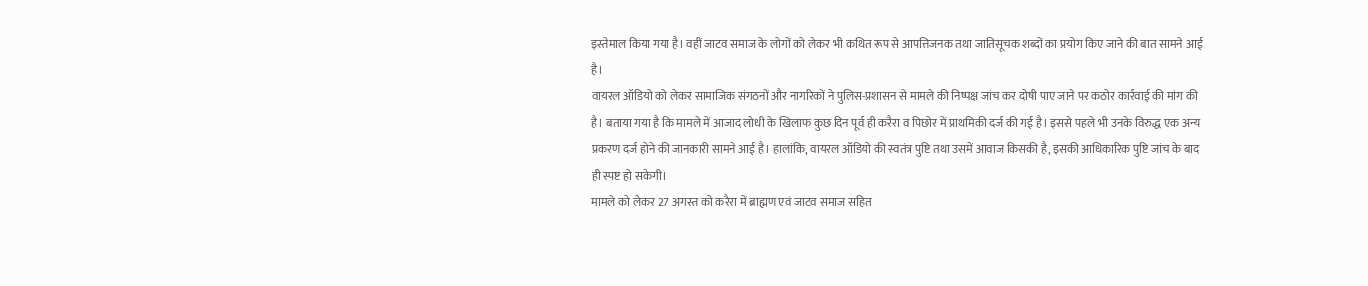इस्तेमाल किया गया है। वहीं जाटव समाज के लोगों को लेकर भी कथित रूप से आपत्तिजनक तथा जातिसूचक शब्दों का प्रयोग किए जाने की बात सामने आई है।
वायरल ऑडियो को लेकर सामाजिक संगठनों और नागरिकों ने पुलिस-प्रशासन से मामले की निष्पक्ष जांच कर दोषी पाए जाने पर कठोर कार्रवाई की मांग की है। बताया गया है कि मामले में आजाद लोधी के खिलाफ कुछ दिन पूर्व ही करैरा व पिछोर में प्राथमिकी दर्ज की गई है। इससे पहले भी उनके विरुद्ध एक अन्य प्रकरण दर्ज होने की जानकारी सामने आई है। हालांकि, वायरल ऑडियो की स्वतंत्र पुष्टि तथा उसमें आवाज किसकी है, इसकी आधिकारिक पुष्टि जांच के बाद ही स्पष्ट हो सकेगी।
मामले को लेकर 27 अगस्त को करैरा में ब्राह्मण एवं जाटव समाज सहित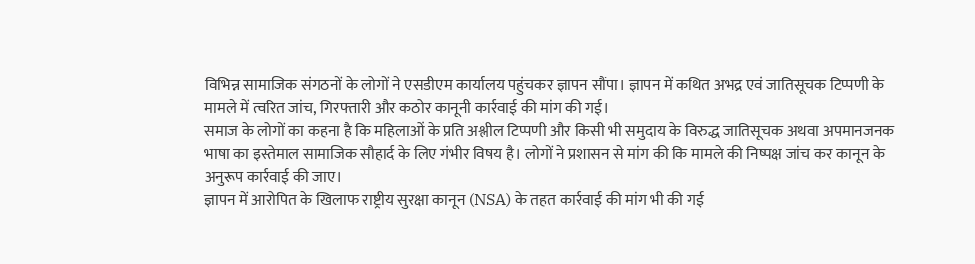विभिन्न सामाजिक संगठनों के लोगों ने एसडीएम कार्यालय पहुंचकर ज्ञापन सौंपा। ज्ञापन में कथित अभद्र एवं जातिसूचक टिप्पणी के मामले में त्वरित जांच, गिरफ्तारी और कठोर कानूनी कार्रवाई की मांग की गई।
समाज के लोगों का कहना है कि महिलाओं के प्रति अश्लील टिप्पणी और किसी भी समुदाय के विरुद्ध जातिसूचक अथवा अपमानजनक भाषा का इस्तेमाल सामाजिक सौहार्द के लिए गंभीर विषय है। लोगों ने प्रशासन से मांग की कि मामले की निष्पक्ष जांच कर कानून के अनुरूप कार्रवाई की जाए।
ज्ञापन में आरोपित के खिलाफ राष्ट्रीय सुरक्षा कानून (NSA) के तहत कार्रवाई की मांग भी की गई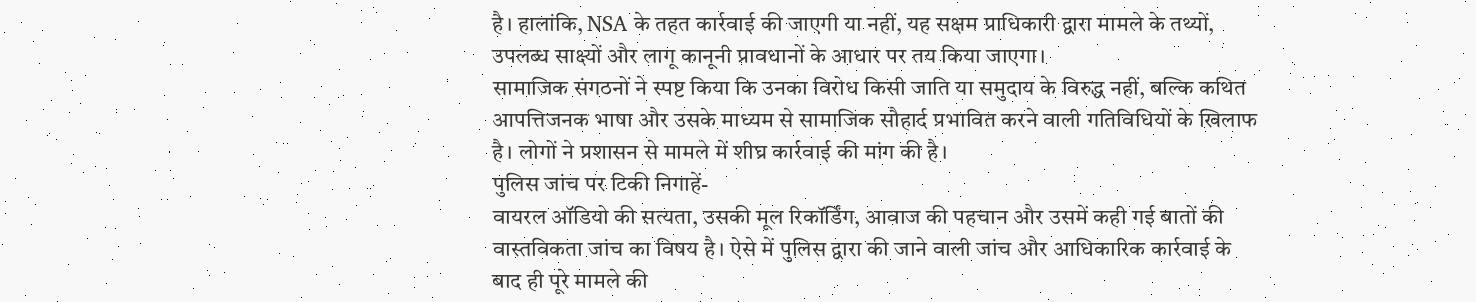है। हालांकि, NSA के तहत कार्रवाई की जाएगी या नहीं, यह सक्षम प्राधिकारी द्वारा मामले के तथ्यों, उपलब्ध साक्ष्यों और लागू कानूनी प्रावधानों के आधार पर तय किया जाएगा।
सामाजिक संगठनों ने स्पष्ट किया कि उनका विरोध किसी जाति या समुदाय के विरुद्ध नहीं, बल्कि कथित आपत्तिजनक भाषा और उसके माध्यम से सामाजिक सौहार्द प्रभावित करने वाली गतिविधियों के खिलाफ है। लोगों ने प्रशासन से मामले में शीघ्र कार्रवाई की मांग की है।
पुलिस जांच पर टिकी निगाहें-
वायरल ऑडियो की सत्यता, उसकी मूल रिकॉर्डिंग, आवाज की पहचान और उसमें कही गई बातों की वास्तविकता जांच का विषय है। ऐसे में पुलिस द्वारा की जाने वाली जांच और आधिकारिक कार्रवाई के बाद ही पूरे मामले की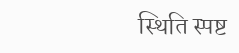स्थिति स्पष्ट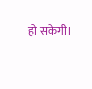हो सकेगी।